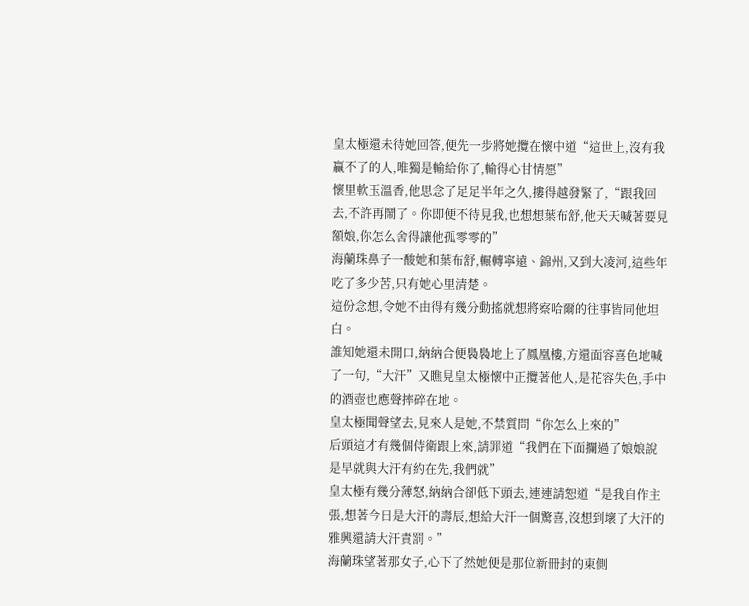皇太極還未待她回答,便先一步將她攬在懷中道“這世上,沒有我贏不了的人,唯獨是輸給你了,輸得心甘情愿”
懷里軟玉溫香,他思念了足足半年之久,摟得越發緊了,“跟我回去,不許再鬧了。你即便不待見我,也想想葉布舒,他天天喊著要見額娘,你怎么舍得讓他孤零零的”
海蘭珠鼻子一酸她和葉布舒,輾轉寧遠、錦州,又到大凌河,這些年吃了多少苦,只有她心里清楚。
這份念想,令她不由得有幾分動搖就想將察哈爾的往事皆同他坦白。
誰知她還未開口,納納合便裊裊地上了鳳凰樓,方還面容喜色地喊了一句,“大汗”又瞧見皇太極懷中正攬著他人,是花容失色,手中的酒壺也應聲摔碎在地。
皇太極聞聲望去,見來人是她,不禁質問“你怎么上來的”
后頭這才有幾個侍衛跟上來,請罪道“我們在下面攔過了娘娘說是早就與大汗有約在先,我們就”
皇太極有幾分薄怒,納納合卻低下頭去,連連請恕道“是我自作主張,想著今日是大汗的壽辰,想給大汗一個驚喜,沒想到壞了大汗的雅興還請大汗責罰。”
海蘭珠望著那女子,心下了然她便是那位新冊封的東側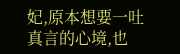妃,原本想要一吐真言的心境,也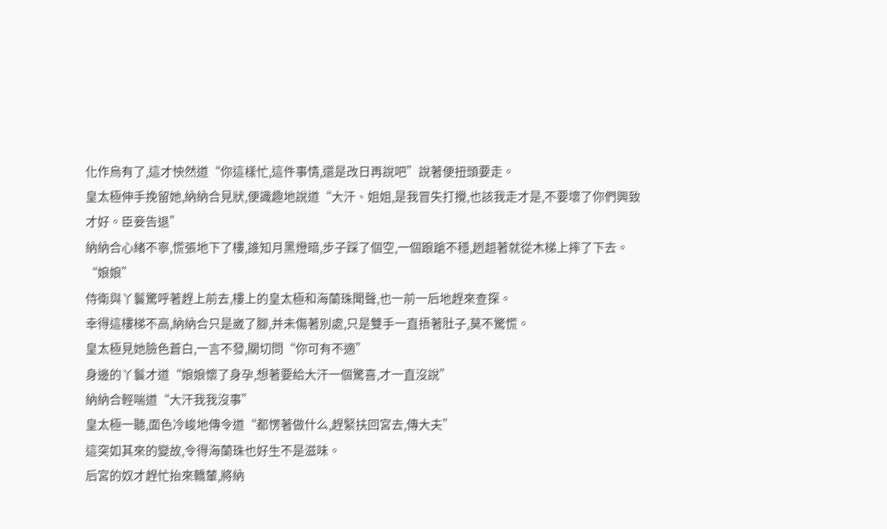化作烏有了,這才怏然道“你這樣忙,這件事情,還是改日再說吧”說著便扭頭要走。
皇太極伸手挽留她,納納合見狀,便識趣地說道“大汗、姐姐,是我冒失打攪,也該我走才是,不要壞了你們興致才好。臣妾告退”
納納合心緒不寧,慌張地下了樓,誰知月黑燈暗,步子踩了個空,一個踉蹌不穩,趔趄著就從木梯上摔了下去。
“娘娘”
侍衛與丫鬟驚呼著趕上前去,樓上的皇太極和海蘭珠聞聲,也一前一后地趕來查探。
幸得這樓梯不高,納納合只是崴了腳,并未傷著別處,只是雙手一直捂著肚子,莫不驚慌。
皇太極見她臉色蒼白,一言不發,關切問“你可有不適”
身邊的丫鬟才道“娘娘懷了身孕,想著要給大汗一個驚喜,才一直沒說”
納納合輕喘道“大汗我我沒事”
皇太極一聽,面色冷峻地傳令道“都愣著做什么,趕緊扶回宮去,傳大夫”
這突如其來的變故,令得海蘭珠也好生不是滋味。
后宮的奴才趕忙抬來轎輦,將納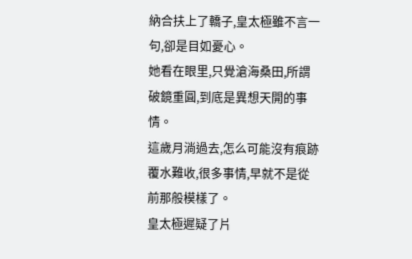納合扶上了轎子,皇太極雖不言一句,卻是目如憂心。
她看在眼里,只覺滄海桑田,所謂破鏡重圓,到底是異想天開的事情。
這歲月淌過去,怎么可能沒有痕跡覆水難收,很多事情,早就不是從前那般模樣了。
皇太極遲疑了片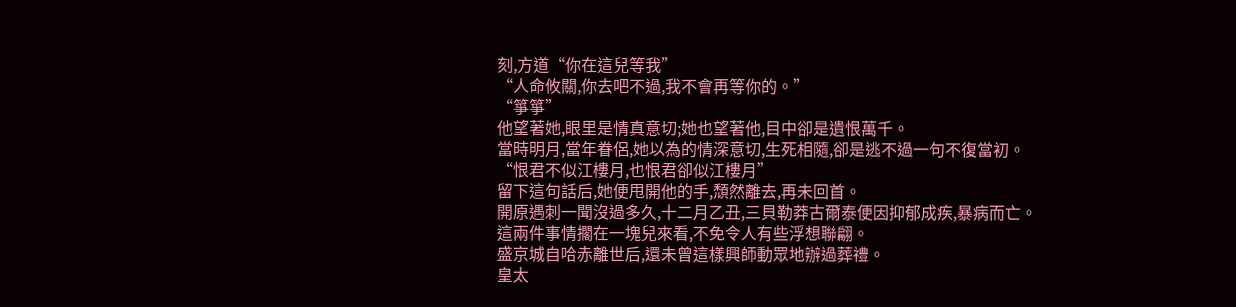刻,方道“你在這兒等我”
“人命攸關,你去吧不過,我不會再等你的。”
“箏箏”
他望著她,眼里是情真意切;她也望著他,目中卻是遺恨萬千。
當時明月,當年眷侶,她以為的情深意切,生死相隨,卻是逃不過一句不復當初。
“恨君不似江樓月,也恨君卻似江樓月”
留下這句話后,她便甩開他的手,頹然離去,再未回首。
開原遇刺一聞沒過多久,十二月乙丑,三貝勒莽古爾泰便因抑郁成疾,暴病而亡。
這兩件事情擱在一塊兒來看,不免令人有些浮想聯翩。
盛京城自哈赤離世后,還未曾這樣興師動眾地辦過葬禮。
皇太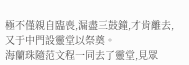極不僅親自臨喪,漏盡三鼓鐘,才肯離去,又于中門設靈堂以祭奠。
海蘭珠隨范文程一同去了靈堂,見眾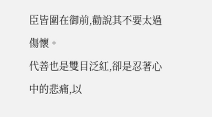臣皆圍在御前,勸說其不要太過傷懷。
代善也是雙目泛紅,卻是忍著心中的悲痛,以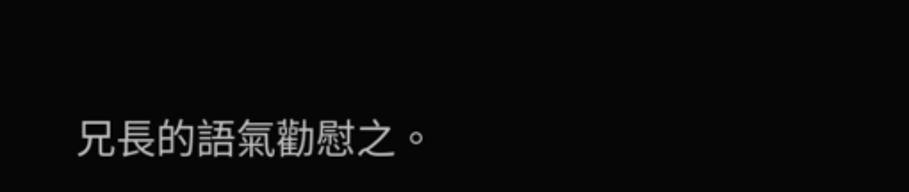兄長的語氣勸慰之。